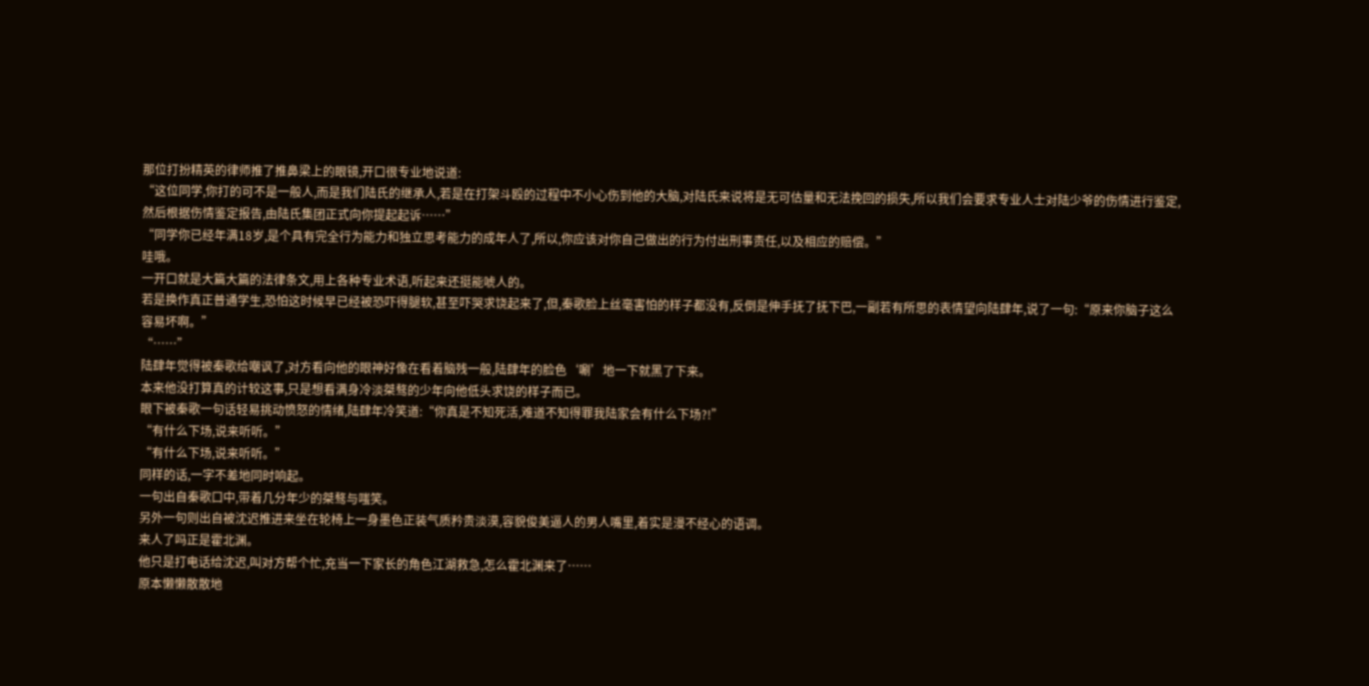那位打扮精英的律师推了推鼻梁上的眼镜,开口很专业地说道:
“这位同学,你打的可不是一般人,而是我们陆氏的继承人,若是在打架斗殴的过程中不小心伤到他的大脑,对陆氏来说将是无可估量和无法挽回的损失,所以我们会要求专业人士对陆少爷的伤情进行鉴定,然后根据伤情鉴定报告,由陆氏集团正式向你提起起诉……”
“同学你已经年满18岁,是个具有完全行为能力和独立思考能力的成年人了,所以,你应该对你自己做出的行为付出刑事责任,以及相应的赔偿。”
哇哦。
一开口就是大篇大篇的法律条文,用上各种专业术语,听起来还挺能唬人的。
若是换作真正普通学生,恐怕这时候早已经被恐吓得腿软,甚至吓哭求饶起来了,但,秦歌脸上丝毫害怕的样子都没有,反倒是伸手抚了抚下巴,一副若有所思的表情望向陆肆年,说了一句:“原来你脑子这么容易坏啊。”
“……”
陆肆年觉得被秦歌给嘲讽了,对方看向他的眼神好像在看着脑残一般,陆肆年的脸色‘唰’地一下就黑了下来。
本来他没打算真的计较这事,只是想看满身冷淡桀骜的少年向他低头求饶的样子而已。
眼下被秦歌一句话轻易挑动愤怒的情绪,陆肆年冷笑道:“你真是不知死活,难道不知得罪我陆家会有什么下场?!”
“有什么下场,说来听听。”
“有什么下场,说来听听。”
同样的话,一字不差地同时响起。
一句出自秦歌口中,带着几分年少的桀骜与嗤笑。
另外一句则出自被沈迟推进来坐在轮椅上一身墨色正装气质矜贵淡漠,容貌俊美逼人的男人嘴里,着实是漫不经心的语调。
来人了吗正是霍北渊。
他只是打电话给沈迟,叫对方帮个忙,充当一下家长的角色江湖救急,怎么霍北渊来了……
原本懒懒散散地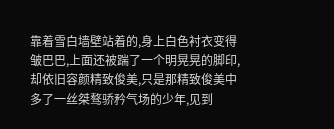靠着雪白墙壁站着的,身上白色衬衣变得皱巴巴,上面还被踹了一个明晃晃的脚印,却依旧容颜精致俊美,只是那精致俊美中多了一丝桀骜骄矜气场的少年,见到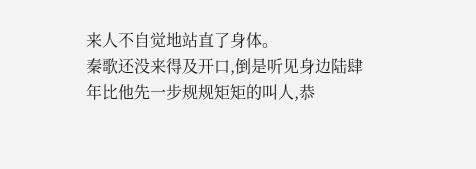来人不自觉地站直了身体。
秦歌还没来得及开口,倒是听见身边陆肆年比他先一步规规矩矩的叫人,恭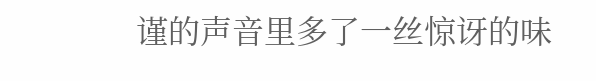谨的声音里多了一丝惊讶的味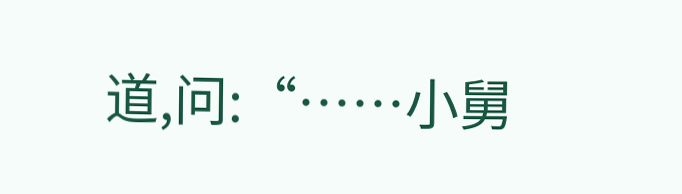道,问:“……小舅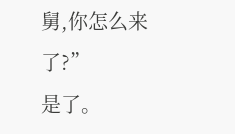舅,你怎么来了?”
是了。